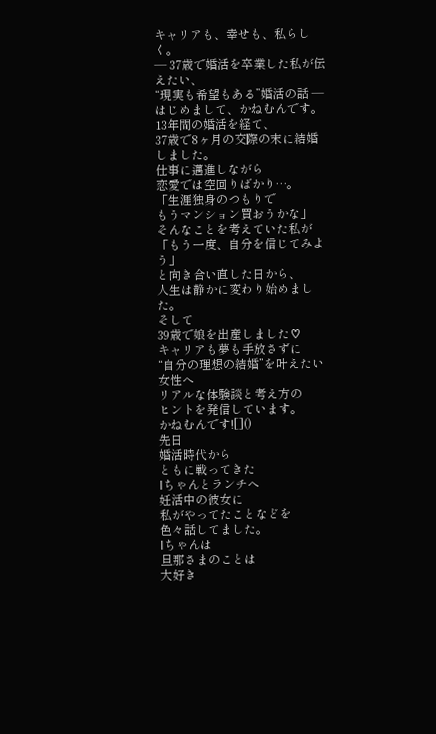キャリアも、幸せも、私らしく。
― 37歳で婚活を卒業した私が伝えたい、
“現実も希望もある”婚活の話 ―
はじめまして、かねむんです。
13年間の婚活を経て、
37歳で8ヶ月の交際の末に結婚しました。
仕事に邁進しながら
恋愛では空回りばかり…。
「生涯独身のつもりで
もうマンション買おうかな」
そんなことを考えていた私が
「もう一度、自分を信じてみよう」
と向き合い直した日から、
人生は静かに変わり始めました。
そして
39歳で娘を出産しました♡
キャリアも夢も手放さずに
“自分の理想の結婚”を叶えたい女性へ
リアルな体験談と考え方の
ヒントを発信しています。
かねむんです![]()
先日
婚活時代から
ともに戦ってきた
Iちゃんとランチへ
妊活中の彼女に
私がやってたことなどを
色々話してました。
Iちゃんは
旦那さまのことは
大好き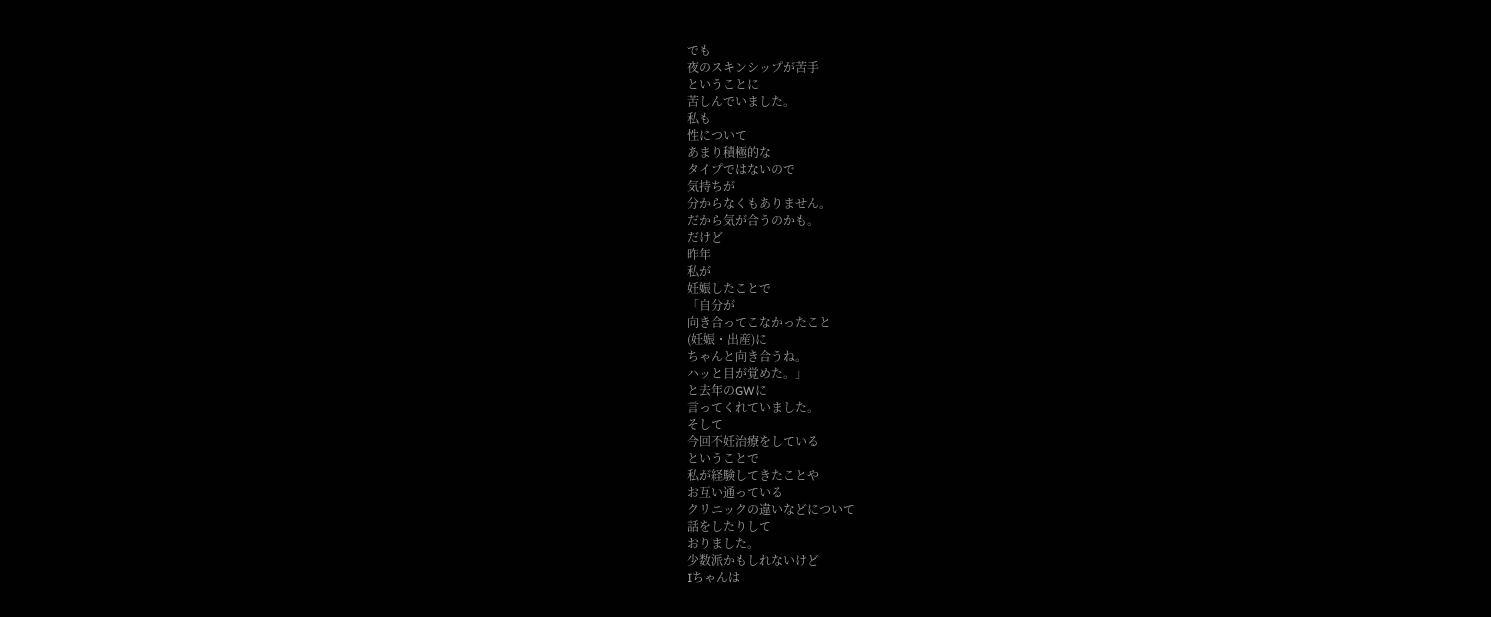でも
夜のスキンシップが苦手
ということに
苦しんでいました。
私も
性について
あまり積極的な
タイプではないので
気持ちが
分からなくもありません。
だから気が合うのかも。
だけど
昨年
私が
妊娠したことで
「自分が
向き合ってこなかったこと
(妊娠・出産)に
ちゃんと向き合うね。
ハッと目が覚めた。」
と去年のGWに
言ってくれていました。
そして
今回不妊治療をしている
ということで
私が経験してきたことや
お互い通っている
クリニックの違いなどについて
話をしたりして
おりました。
少数派かもしれないけど
Iちゃんは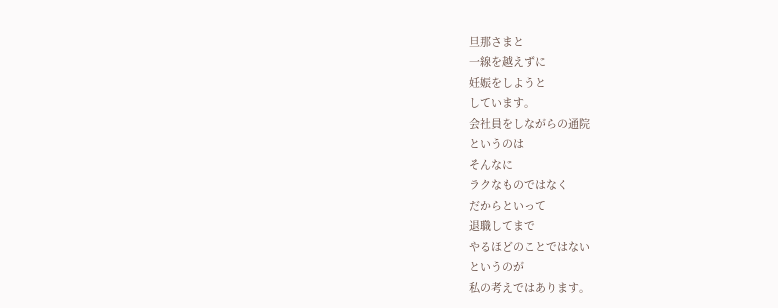旦那さまと
一線を越えずに
妊娠をしようと
しています。
会社員をしながらの通院
というのは
そんなに
ラクなものではなく
だからといって
退職してまで
やるほどのことではない
というのが
私の考えではあります。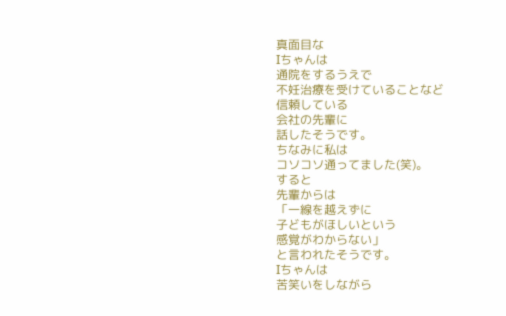真面目な
Iちゃんは
通院をするうえで
不妊治療を受けていることなど
信頼している
会社の先輩に
話したそうです。
ちなみに私は
コソコソ通ってました(笑)。
すると
先輩からは
「一線を越えずに
子どもがほしいという
感覚がわからない」
と言われたそうです。
Iちゃんは
苦笑いをしながら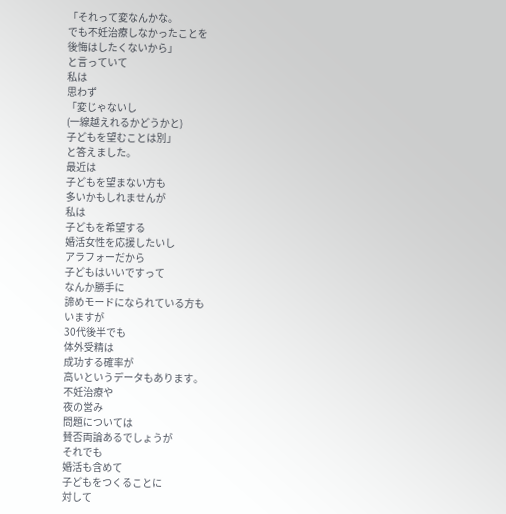「それって変なんかな。
でも不妊治療しなかったことを
後悔はしたくないから」
と言っていて
私は
思わず
「変じゃないし
(一線越えれるかどうかと)
子どもを望むことは別」
と答えました。
最近は
子どもを望まない方も
多いかもしれませんが
私は
子どもを希望する
婚活女性を応援したいし
アラフォーだから
子どもはいいですって
なんか勝手に
諦めモードになられている方も
いますが
30代後半でも
体外受精は
成功する確率が
高いというデータもあります。
不妊治療や
夜の営み
問題については
賛否両論あるでしょうが
それでも
婚活も含めて
子どもをつくることに
対して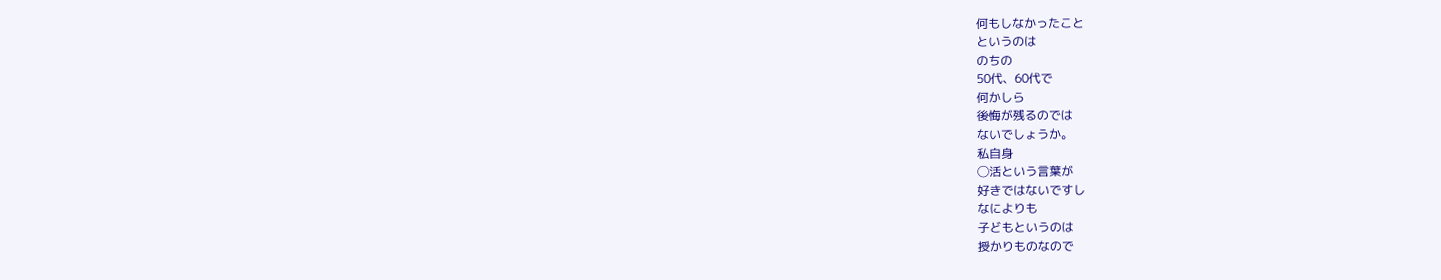何もしなかったこと
というのは
のちの
50代、60代で
何かしら
後悔が残るのでは
ないでしょうか。
私自身
◯活という言葉が
好きではないですし
なによりも
子どもというのは
授かりものなので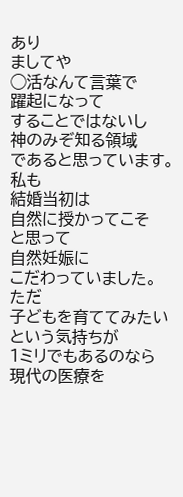あり
ましてや
◯活なんて言葉で
躍起になって
することではないし
神のみぞ知る領域
であると思っています。
私も
結婚当初は
自然に授かってこそ
と思って
自然妊娠に
こだわっていました。
ただ
子どもを育ててみたい
という気持ちが
1ミリでもあるのなら
現代の医療を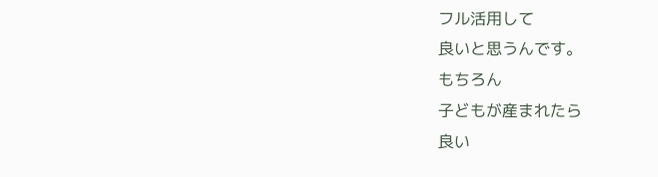フル活用して
良いと思うんです。
もちろん
子どもが産まれたら
良い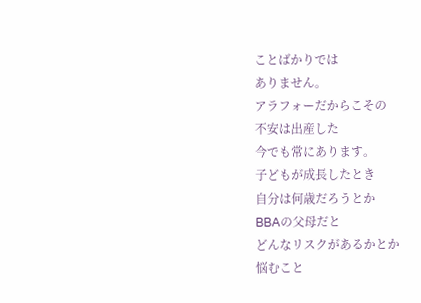ことばかりでは
ありません。
アラフォーだからこその
不安は出産した
今でも常にあります。
子どもが成長したとき
自分は何歳だろうとか
BBAの父母だと
どんなリスクがあるかとか
悩むこと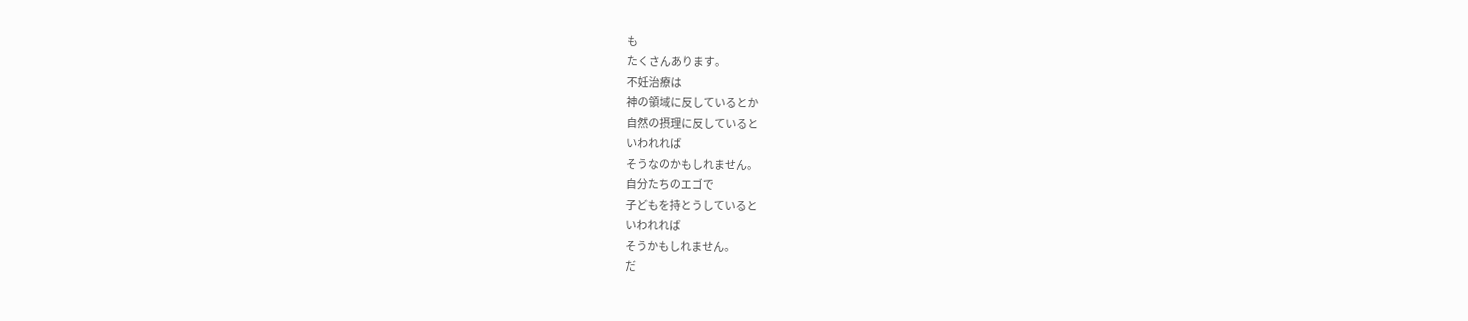も
たくさんあります。
不妊治療は
神の領域に反しているとか
自然の摂理に反していると
いわれれば
そうなのかもしれません。
自分たちのエゴで
子どもを持とうしていると
いわれれば
そうかもしれません。
だ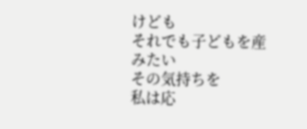けども
それでも子どもを産みたい
その気持ちを
私は応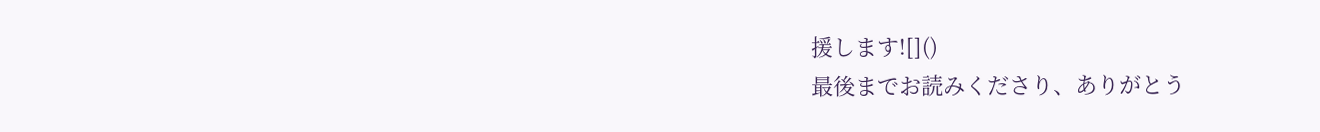援します![]()
最後までお読みくださり、ありがとう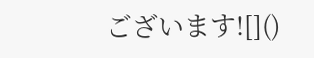ございます![]()